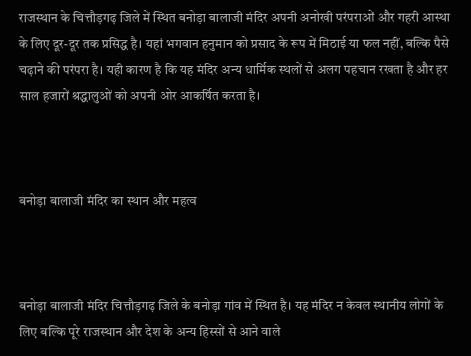राजस्थान के चित्तौड़गढ़ जिले में स्थित बनोड़ा बालाजी मंदिर अपनी अनोखी परंपराओं और गहरी आस्था के लिए दूर-दूर तक प्रसिद्ध है। यहां भगवान हनुमान को प्रसाद के रूप में मिठाई या फल नहीं, बल्कि पैसे चढ़ाने की परंपरा है। यही कारण है कि यह मंदिर अन्य धार्मिक स्थलों से अलग पहचान रखता है और हर साल हजारों श्रद्धालुओं को अपनी ओर आकर्षित करता है।



बनोड़ा बालाजी मंदिर का स्थान और महत्व



बनोड़ा बालाजी मंदिर चित्तौड़गढ़ जिले के बनोड़ा गांव में स्थित है। यह मंदिर न केवल स्थानीय लोगों के लिए बल्कि पूरे राजस्थान और देश के अन्य हिस्सों से आने वाले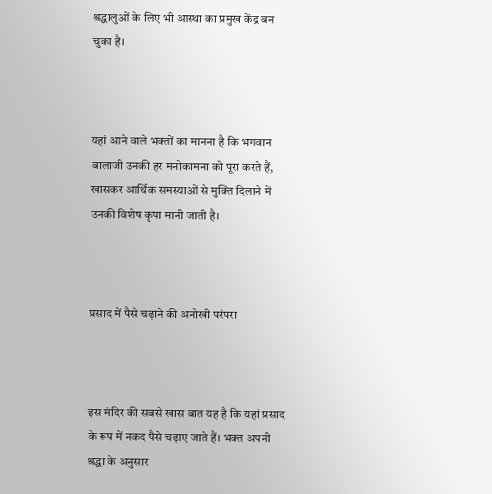श्रद्धालुओं के लिए भी आस्था का प्रमुख केंद्र बन चुका है।



यहां आने वाले भक्तों का मानना है कि भगवान बालाजी उनकी हर मनोकामना को पूरा करते हैं, खासकर आर्थिक समस्याओं से मुक्ति दिलाने में उनकी विशेष कृपा मानी जाती है।



प्रसाद में पैसे चढ़ाने की अनोखी परंपरा



इस मंदिर की सबसे खास बात यह है कि यहां प्रसाद के रूप में नकद पैसे चढ़ाए जाते हैं। भक्त अपनी श्रद्धा के अनुसार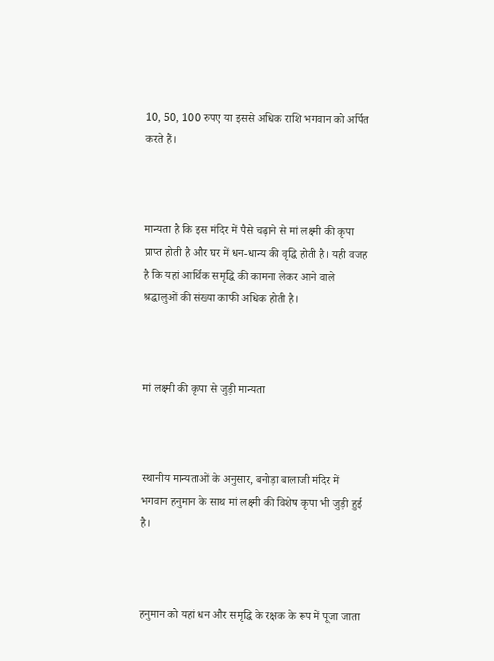10, 50, 100 रुपए या इससे अधिक राशि भगवान को अर्पित करते हैं।



मान्यता है कि इस मंदिर में पैसे चढ़ाने से मां लक्ष्मी की कृपा प्राप्त होती है और घर में धन-धान्य की वृद्धि होती है। यही वजह है कि यहां आर्थिक समृद्धि की कामना लेकर आने वाले श्रद्धालुओं की संख्या काफी अधिक होती है।



मां लक्ष्मी की कृपा से जुड़ी मान्यता



स्थानीय मान्यताओं के अनुसार, बनोड़ा बालाजी मंदिर में भगवान हनुमान के साथ मां लक्ष्मी की विशेष कृपा भी जुड़ी हुई है।



हनुमान को यहां धन और समृद्धि के रक्षक के रूप में पूजा जाता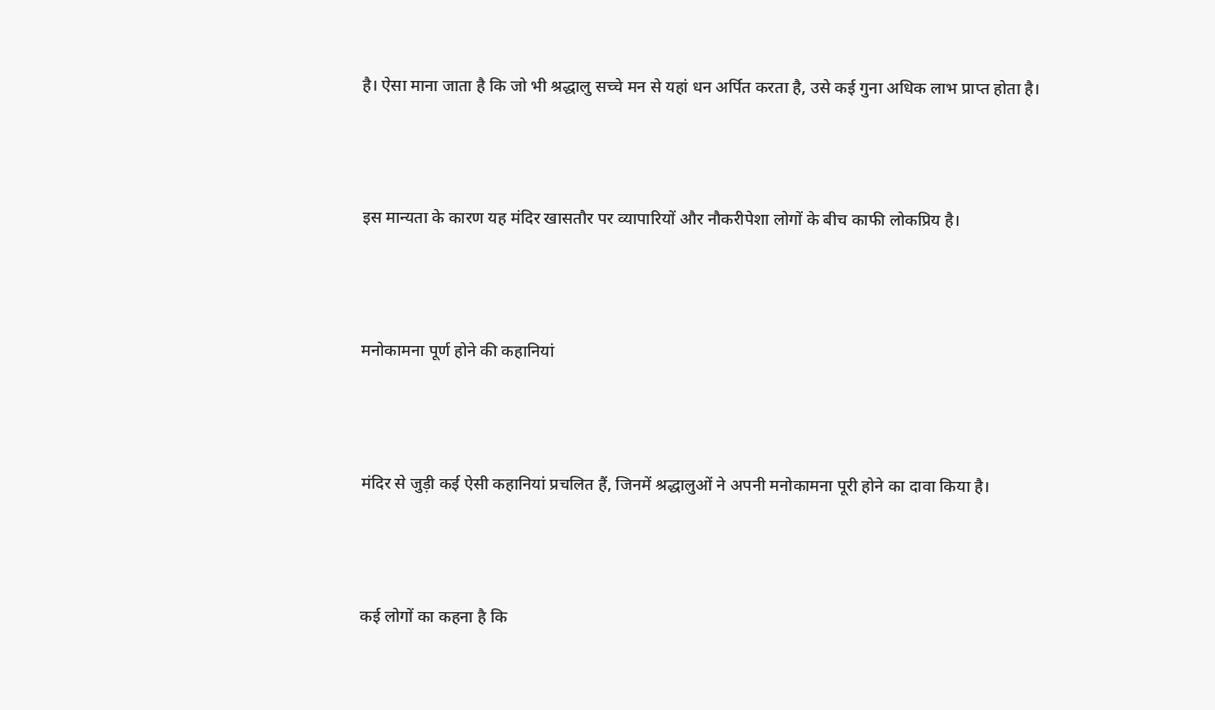है। ऐसा माना जाता है कि जो भी श्रद्धालु सच्चे मन से यहां धन अर्पित करता है, उसे कई गुना अधिक लाभ प्राप्त होता है।



इस मान्यता के कारण यह मंदिर खासतौर पर व्यापारियों और नौकरीपेशा लोगों के बीच काफी लोकप्रिय है।



मनोकामना पूर्ण होने की कहानियां



मंदिर से जुड़ी कई ऐसी कहानियां प्रचलित हैं, जिनमें श्रद्धालुओं ने अपनी मनोकामना पूरी होने का दावा किया है।



कई लोगों का कहना है कि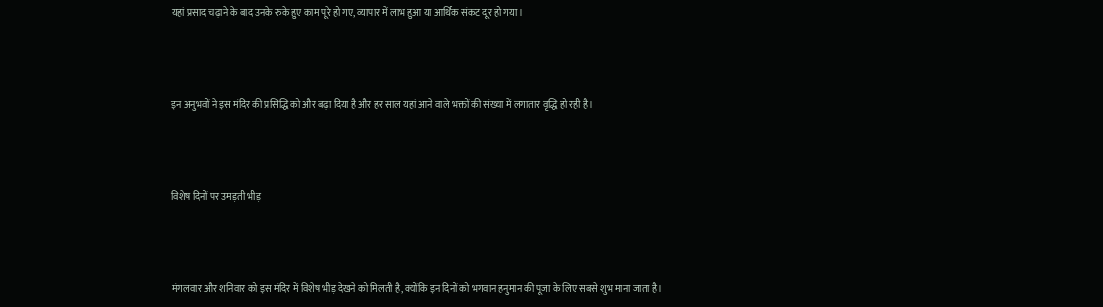यहां प्रसाद चढ़ाने के बाद उनके रुके हुए काम पूरे हो गए, व्यापार में लाभ हुआ या आर्थिक संकट दूर हो गया।



इन अनुभवों ने इस मंदिर की प्रसिद्धि को और बढ़ा दिया है और हर साल यहां आने वाले भक्तों की संख्या में लगातार वृद्धि हो रही है।



विशेष दिनों पर उमड़ती भीड़



मंगलवार और शनिवार को इस मंदिर में विशेष भीड़ देखने को मिलती है, क्योंकि इन दिनों को भगवान हनुमान की पूजा के लिए सबसे शुभ माना जाता है।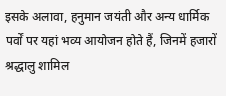इसके अलावा, हनुमान जयंती और अन्य धार्मिक पर्वों पर यहां भव्य आयोजन होते हैं, जिनमें हजारों श्रद्धालु शामिल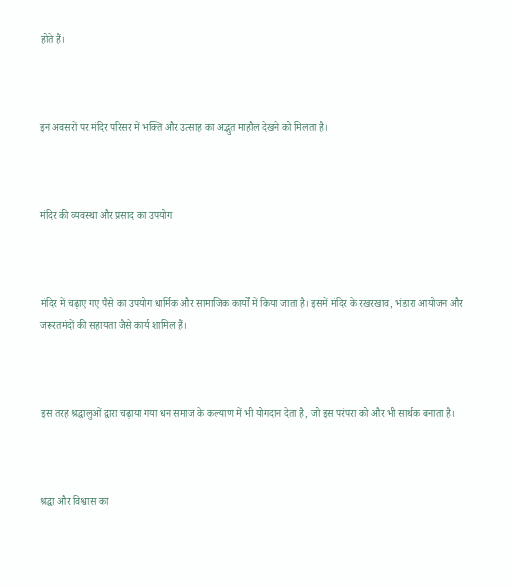होते हैं।



इन अवसरों पर मंदिर परिसर में भक्ति और उत्साह का अद्भुत माहौल देखने को मिलता है।



मंदिर की व्यवस्था और प्रसाद का उपयोग



मंदिर में चढ़ाए गए पैसे का उपयोग धार्मिक और सामाजिक कार्यों में किया जाता है। इसमें मंदिर के रखरखाव, भंडारा आयोजन और जरूरतमंदों की सहायता जैसे कार्य शामिल हैं।



इस तरह श्रद्धालुओं द्वारा चढ़ाया गया धन समाज के कल्याण में भी योगदान देता है, जो इस परंपरा को और भी सार्थक बनाता है।



श्रद्धा और विश्वास का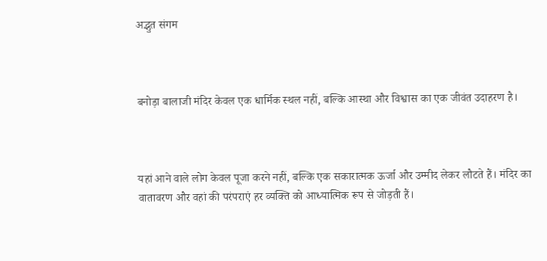अद्भुत संगम



बनोड़ा बालाजी मंदिर केवल एक धार्मिक स्थल नहीं, बल्कि आस्था और विश्वास का एक जीवंत उदाहरण है।



यहां आने वाले लोग केवल पूजा करने नहीं, बल्कि एक सकारात्मक ऊर्जा और उम्मीद लेकर लौटते हैं। मंदिर का वातावरण और वहां की परंपराएं हर व्यक्ति को आध्यात्मिक रूप से जोड़ती हैं।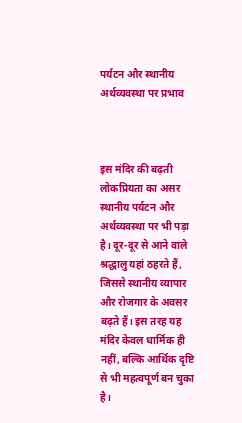पर्यटन और स्थानीय अर्थव्यवस्था पर प्रभाव



इस मंदिर की बढ़ती लोकप्रियता का असर स्थानीय पर्यटन और अर्थव्यवस्था पर भी पड़ा है। दूर-दूर से आने वाले श्रद्धालु यहां ठहरते हैं, जिससे स्थानीय व्यापार और रोजगार के अवसर बढ़ते हैं। इस तरह यह मंदिर केवल धार्मिक ही नहीं, बल्कि आर्थिक दृष्टि से भी महत्वपूर्ण बन चुका है।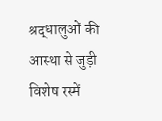श्रद्धालुओं की आस्था से जुड़ी विशेष रस्में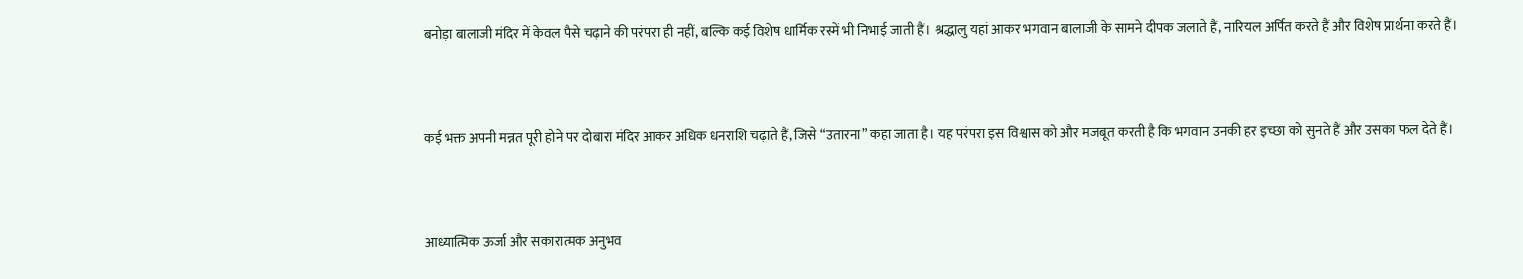बनोड़ा बालाजी मंदिर में केवल पैसे चढ़ाने की परंपरा ही नहीं, बल्कि कई विशेष धार्मिक रस्में भी निभाई जाती हैं। श्रद्धालु यहां आकर भगवान बालाजी के सामने दीपक जलाते हैं, नारियल अर्पित करते हैं और विशेष प्रार्थना करते हैं।



कई भक्त अपनी मन्नत पूरी होने पर दोबारा मंदिर आकर अधिक धनराशि चढ़ाते हैं, जिसे “उतारना” कहा जाता है। यह परंपरा इस विश्वास को और मजबूत करती है कि भगवान उनकी हर इच्छा को सुनते हैं और उसका फल देते हैं।



आध्यात्मिक ऊर्जा और सकारात्मक अनुभव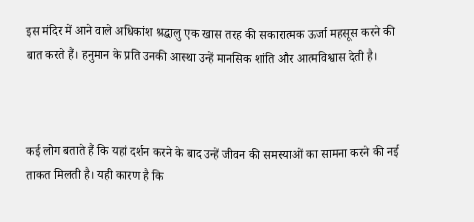इस मंदिर में आने वाले अधिकांश श्रद्धालु एक खास तरह की सकारात्मक ऊर्जा महसूस करने की बात करते हैं। हनुमान के प्रति उनकी आस्था उन्हें मानसिक शांति और आत्मविश्वास देती है।



कई लोग बताते हैं कि यहां दर्शन करने के बाद उन्हें जीवन की समस्याओं का सामना करने की नई ताकत मिलती है। यही कारण है कि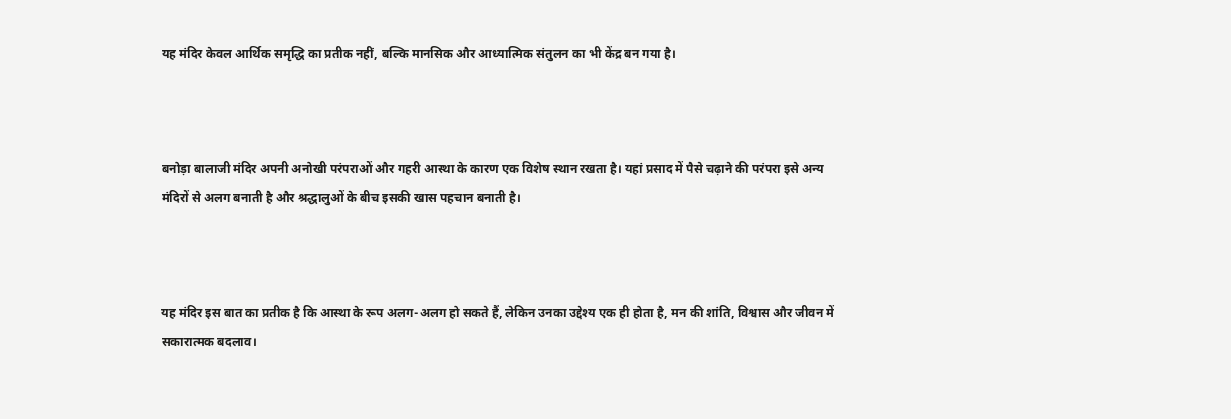यह मंदिर केवल आर्थिक समृद्धि का प्रतीक नहीं, बल्कि मानसिक और आध्यात्मिक संतुलन का भी केंद्र बन गया है।



बनोड़ा बालाजी मंदिर अपनी अनोखी परंपराओं और गहरी आस्था के कारण एक विशेष स्थान रखता है। यहां प्रसाद में पैसे चढ़ाने की परंपरा इसे अन्य मंदिरों से अलग बनाती है और श्रद्धालुओं के बीच इसकी खास पहचान बनाती है।



यह मंदिर इस बात का प्रतीक है कि आस्था के रूप अलग-अलग हो सकते हैं, लेकिन उनका उद्देश्य एक ही होता है, मन की शांति, विश्वास और जीवन में सकारात्मक बदलाव।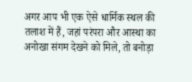अगर आप भी एक ऐसे धार्मिक स्थल की तलाश में हैं, जहां परंपरा और आस्था का अनोखा संगम देखने को मिले, तो बनोड़ा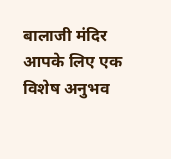बालाजी मंदिर आपके लिए एक विशेष अनुभव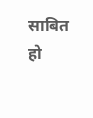साबित हो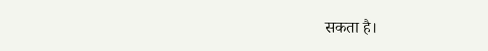सकता है।